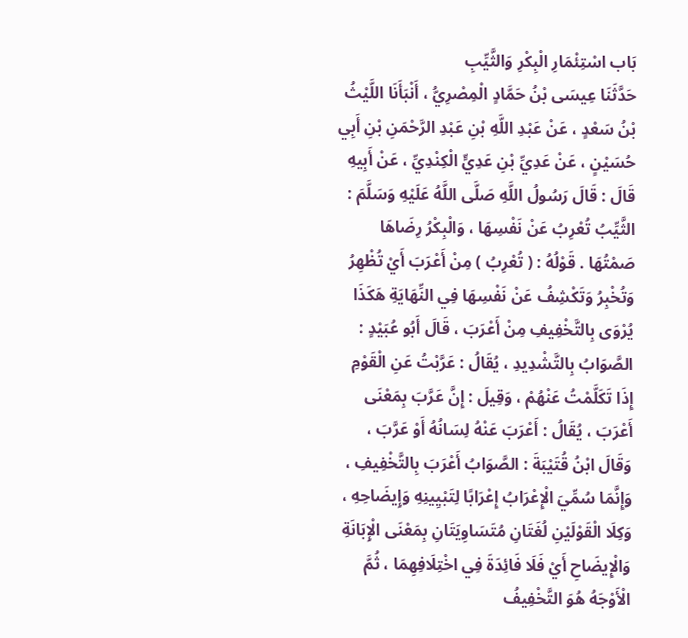بَاب اسْتِئْمَارِ الْبِكْرِ وَالثَّيِّبِ
حَدَّثَنَا عِيسَى بْنُ حَمَّادٍ الْمِصْرِيُّ ، أَنْبَأَنَا اللَّيْثُ بْنُ سَعْدٍ ، عَنْ عَبْدِ اللَّهِ بْنِ عَبْدِ الرَّحْمَنِ بْنِ أَبِي حُسَيْنٍ ، عَنْ عَدِيِّ بْنِ عَدِيٍّ الْكِنْدِيِّ ، عَنْ أَبِيهِ قَالَ : قَالَ رَسُولُ اللَّهِ صَلَّى اللَّهُ عَلَيْهِ وَسَلَّمَ : الثَّيِّبُ تُعْرِبُ عَنْ نَفْسِهَا ، وَالْبِكْرُ رِضَاهَا صَمْتُهَا . قَوْلُهُ : ( تُعْرِبُ ) مِنْ أَعْرَبَ أَيْ تُظْهِرُ وَتُخْبِرُ وَتَكْشِفُ عَنْ نَفْسِهَا فِي النِّهَايَةِ هَكَذَا يُرْوَى بِالتَّخْفِيفِ مِنْ أَعْرَبَ ، قَالَ أَبُو عُبَيْدٍ : الصَّوَابُ بِالتَّشْدِيدِ ، يُقَالُ : عَرَّبْتُ عَنِ الْقَوْمِ إِذَا تَكَلَّمْتُ عَنْهُمْ ، وَقِيلَ : إِنَّ عَرَّبَ بِمَعْنَى أَعْرَبَ ، يُقَالُ : أَعْرَبَ عَنْهُ لِسَانُهُ أَوْ عَرَّبَ ، وَقَالَ ابْنُ قُتَيْبَةَ : الصَّوَابُ أَعْرَبَ بِالتَّخْفِيفِ ، وَإِنَّمَا سُمِّيَ الْإِعْرَابُ إِعْرَابًا لِتَبْيِينِهِ وَإِيضَاحِهِ ، وَكِلَا الْقَوْلَيْنِ لُغَتَانِ مُتَسَاوِيَتَانِ بِمَعْنَى الْإِبَانَةِ وَالْإِيضَاحِ أَيْ فَلَا فَائِدَةَ فِي اخْتِلَافِهِمَا ، ثُمَّ الْأَوْجَهُ هُوَ التَّخْفِيفُ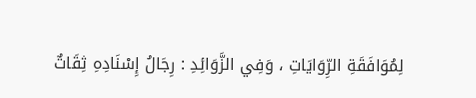لِمُوَافَقَةِ الرِّوَايَاتِ ، وَفِي الزَّوَائِدِ : رِجَالُ إِسْنَادِهِ ثِقَاتٌ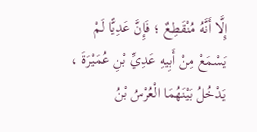إِلَّا أَنَّهُ مُنْقَطِعٌ ؛ فَإِنَّ عَدِيًّا لَمْ يَسْمَعْ مِنْ أَبِيهِ عَدِيِّ بْنِ عُمَيْرَةَ ، يَدْخُلُ بَيْنَهُمَا الْعُرْسُ بْنُ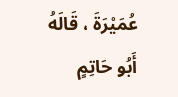عُمَيْرَةَ ، قَالَهُ أَبُو حَاتِمٍ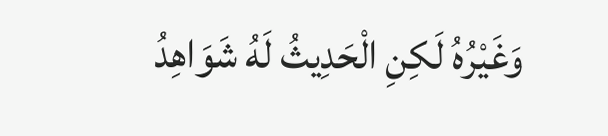وَغَيْرُهُ لَكِنِ الْحَدِيثُ لَهُ شَوَاهِدُ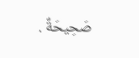صَحِيحَةٌ .